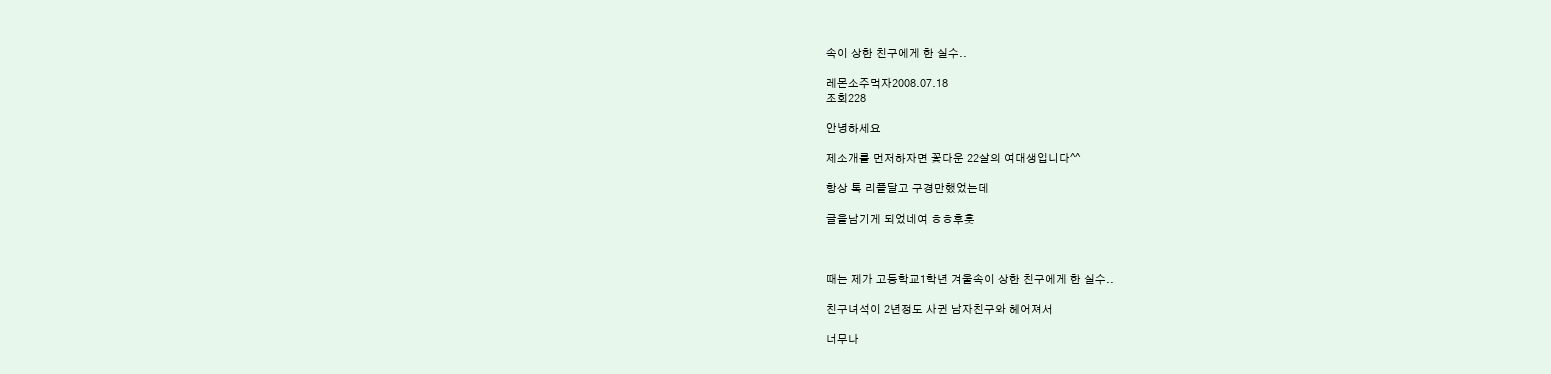속이 상한 친구에게 한 실수..

레몬소주먹자2008.07.18
조회228

안녕하세요

제소개를 먼저하자면 꽃다운 22살의 여대생입니다^^

항상 톡 리플달고 구경만했었는데

글을남기게 되었네여 ㅎㅎ후훗



때는 제가 고등학교1학년 겨울속이 상한 친구에게 한 실수..

친구녀석이 2년정도 사귄 남자친구와 헤어져서

너무나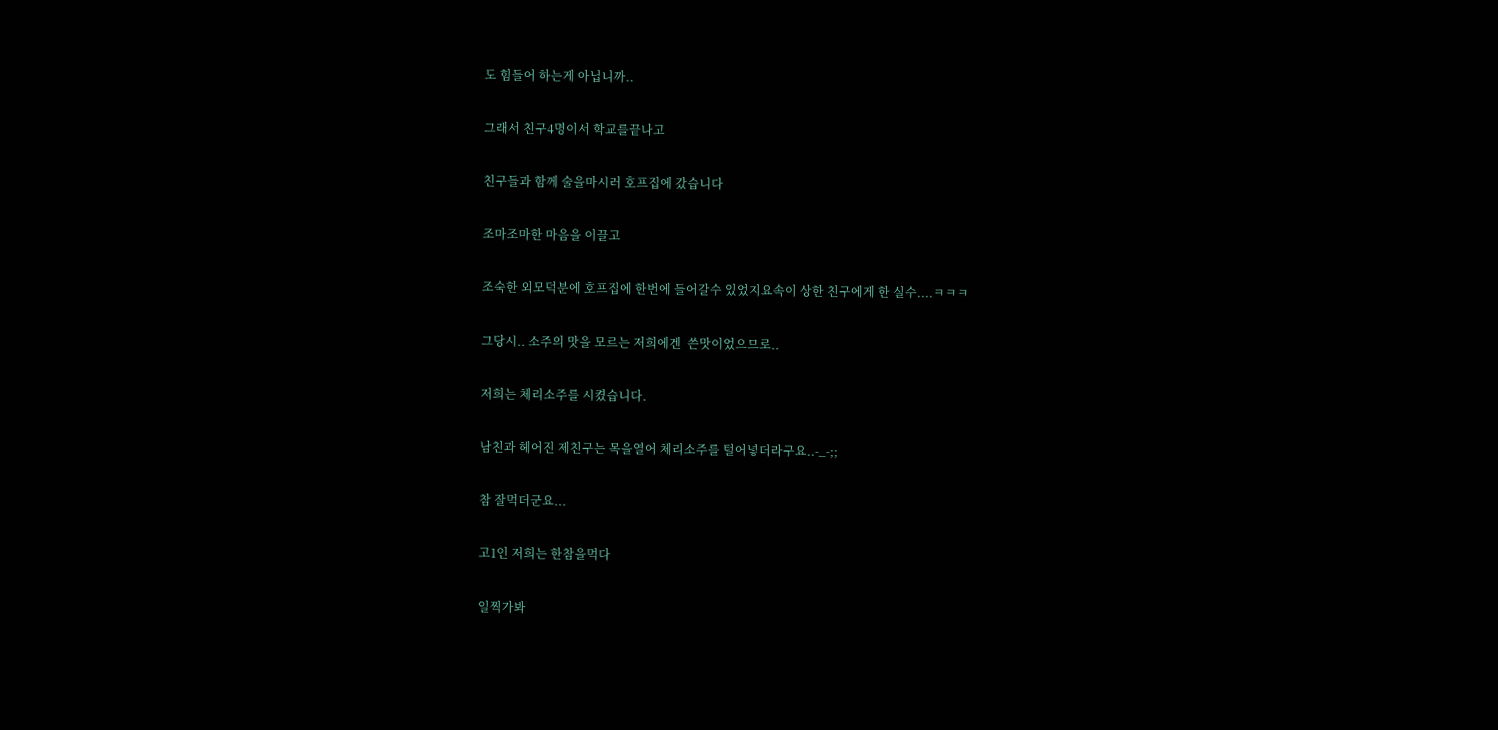도 힘들어 하는게 아닙니까..

그래서 친구4명이서 학교를끝나고

친구들과 함께 술을마시러 호프집에 갔습니다

조마조마한 마음을 이끌고

조숙한 외모덕분에 호프집에 한번에 들어갈수 있었지요속이 상한 친구에게 한 실수....ㅋㅋㅋ

그당시.. 소주의 맛을 모르는 저희에겐  쓴맛이었으므로..

저희는 체리소주를 시켰습니다.

남친과 헤어진 제친구는 목을열어 체리소주를 털어넣더라구요..-_-;;

참 잘먹더군요...

고1인 저희는 한참을먹다

일찍가봐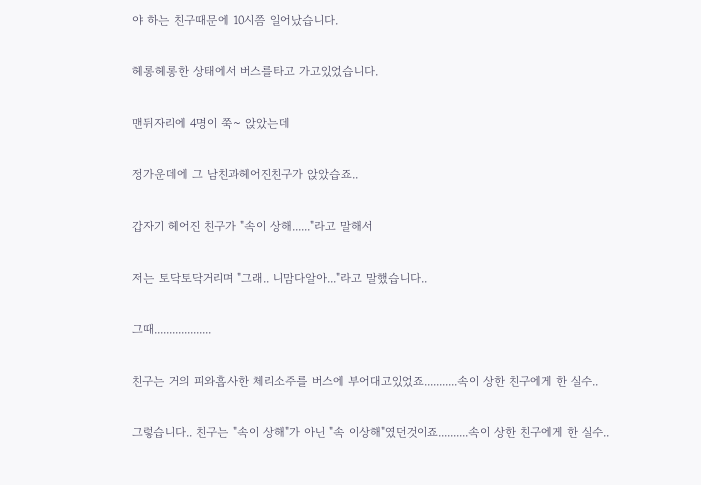야 하는 친구때문에 10시쯤 일어났습니다.

헤롱헤롱한 상태에서 버스를타고 가고있었습니다.

맨뒤자리에 4명이 쭉~ 앉았는데

정가운데에 그 남친과헤어진친구가 앉았습죠..

갑자기 헤어진 친구가 "속이 상해......"라고 말해서

저는 토닥토닥거리며 "그래.. 니맘다알아..."라고 말했습니다..

그때...................

친구는 거의 피와흡사한 체리소주를 버스에 부어대고있었죠...........속이 상한 친구에게 한 실수..

그렇습니다.. 친구는 "속이 상해"가 아닌 "속 이상해"였던것이죠..........속이 상한 친구에게 한 실수..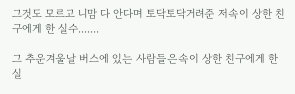그것도 모르고 니맘 다 안다며 토닥토닥거려준 저속이 상한 친구에게 한 실수.......

그 추운겨울날 버스에 있는 사람들은속이 상한 친구에게 한 실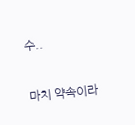수..

마치 약속이라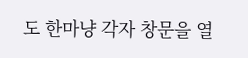도 한마냥 각자 창문을 열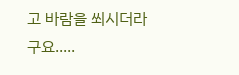고 바람을 쐬시더라구요.....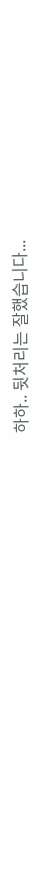하하.. 뒷처리는 잘했습니다...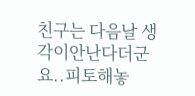친구는 다음날 생각이안난다더군요..피토해놓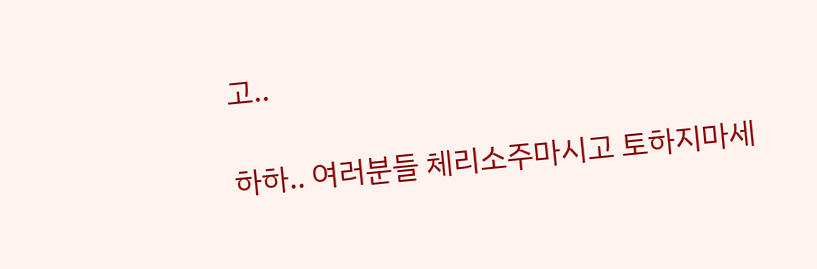고..

하하.. 여러분들 체리소주마시고 토하지마세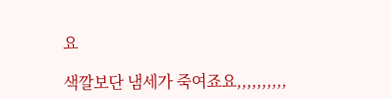요

색깔보단 냄세가 죽여죠요,,,,,,,,,,